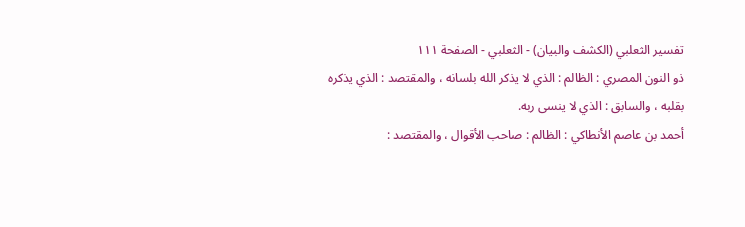تفسير الثعلبي (الكشف والبيان) - الثعلبي - الصفحة ١١١
ذو النون المصري : الظالم : الذي لا يذكر الله بلسانه ، والمقتصد : الذي يذكره بقلبه ، والسابق : الذي لا ينسى ربه.
أحمد بن عاصم الأنطاكي : الظالم : صاحب الأقوال ، والمقتصد :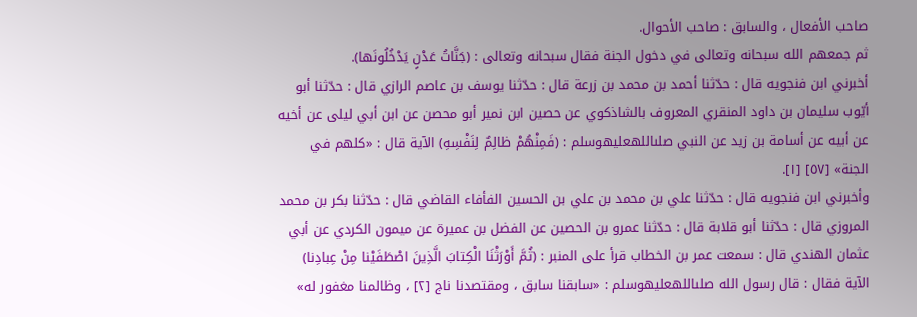صاحب الأفعال ، والسابق : صاحب الأحوال.
ثم جمعهم الله سبحانه وتعالى في دخول الجنة فقال سبحانه وتعالى : (جَنَّاتُ عَدْنٍ يَدْخُلُونَها).
أخبرني ابن فنجويه قال : حدّثنا أحمد بن محمد بن زرعة قال : حدّثنا يوسف بن عاصم الرازي قال : حدّثنا أبو أيّوب سليمان بن داود المنقري المعروف بالشاذكوي عن حصين ابن نمير أبو محصن عن ابن أبي ليلى عن أخيه عن أبيه عن أسامة بن زيد عن النبي صلىاللهعليهوسلم : (فَمِنْهُمْ ظالِمٌ لِنَفْسِهِ) الآية قال : «كلهم في الجنة» [٥٧] [١].
وأخبرني ابن فنجويه قال : حدّثنا علي بن محمد بن علي بن الحسين الفأفاء القاضي قال : حدّثنا بكر بن محمد المروزي قال : حدّثنا أبو قلابة قال : حدّثنا عمرو بن الحصين عن الفضل بن عميرة عن ميمون الكردي عن أبي عثمان الهندي قال : سمعت عمر بن الخطاب قرأ على المنبر : (ثُمَّ أَوْرَثْنَا الْكِتابَ الَّذِينَ اصْطَفَيْنا مِنْ عِبادِنا) الآية فقال : قال رسول الله صلىاللهعليهوسلم : «سابقنا سابق ، ومقتصدنا ناج [٢] ، وظالمنا مغفور له»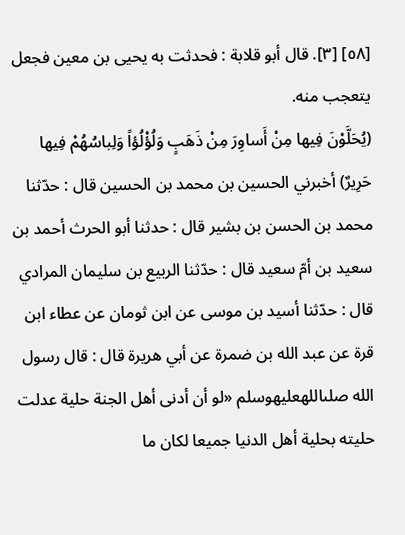[٥٨] [٣]. قال أبو قلابة : فحدثت به يحيى بن معين فجعل يتعجب منه.
(يُحَلَّوْنَ فِيها مِنْ أَساوِرَ مِنْ ذَهَبٍ وَلُؤْلُؤاً وَلِباسُهُمْ فِيها حَرِيرٌ) أخبرني الحسين بن محمد بن الحسين قال : حدّثنا محمد بن الحسن بن بشير قال : حدثنا أبو الحرث أحمد بن سعيد بن أمّ سعيد قال : حدّثنا الربيع بن سليمان المرادي قال : حدّثنا أسيد بن موسى عن ابن ثومان عن عطاء ابن قرة عن عبد الله بن ضمرة عن أبي هريرة قال : قال رسول الله صلىاللهعليهوسلم «لو أن أدنى أهل الجنة حلية عدلت حليته بحلية أهل الدنيا جميعا لكان ما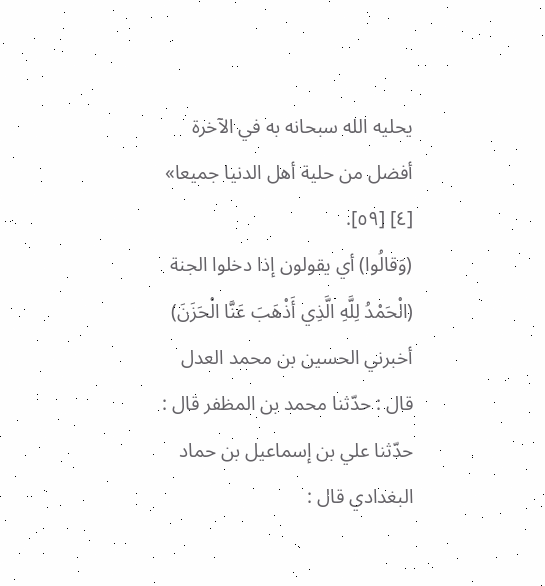يحليه الله سبحانه به في الآخرة أفضل من حلية أهل الدنيا جميعا» [٤] [٥٩].
(وَقالُوا) أي يقولون إذا دخلوا الجنة (الْحَمْدُ لِلَّهِ الَّذِي أَذْهَبَ عَنَّا الْحَزَنَ) أخبرني الحسين بن محمد العدل قال : حدّثنا محمد بن المظفر قال : حدّثنا علي بن إسماعيل بن حماد البغدادي قال :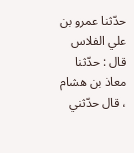حدّثنا عمرو بن علي الفلاس قال : حدّثنا معاذ بن هشام ، قال حدّثني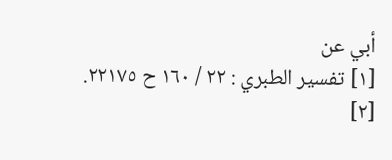أبي عن
[١] تفسير الطبري : ٢٢ / ١٦٠ ح ٢٢١٧٥.
[٢]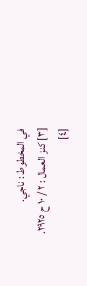في المخطوط : ناجي.
[٣] كنز العمال : ٢ / ١٠ ح ٢٩٢٥.
[٤]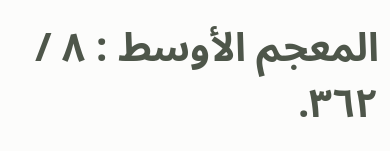المعجم الأوسط : ٨ / ٣٦٢.